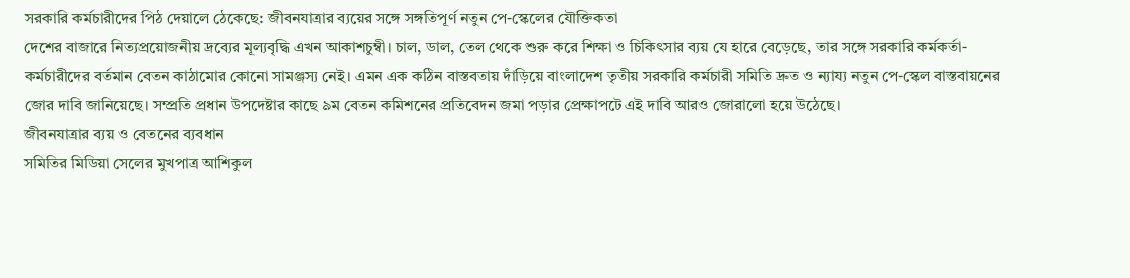সরকারি কর্মচারীদের পিঠ দেয়ালে ঠেকেছে: জীবনযাত্রার ব্যয়ের সঙ্গে সঙ্গতিপূর্ণ নতুন পে-স্কেলের যৌক্তিকতা
দেশের বাজারে নিত্যপ্রয়োজনীয় দ্রব্যের মূল্যবৃদ্ধি এখন আকাশচুম্বী। চাল, ডাল, তেল থেকে শুরু করে শিক্ষা ও চিকিৎসার ব্যয় যে হারে বেড়েছে, তার সঙ্গে সরকারি কর্মকর্তা-কর্মচারীদের বর্তমান বেতন কাঠামোর কোনো সামঞ্জস্য নেই। এমন এক কঠিন বাস্তবতায় দাঁড়িয়ে বাংলাদেশ তৃতীয় সরকারি কর্মচারী সমিতি দ্রুত ও ন্যায্য নতুন পে-স্কেল বাস্তবায়নের জোর দাবি জানিয়েছে। সম্প্রতি প্রধান উপদেষ্টার কাছে ৯ম বেতন কমিশনের প্রতিবেদন জমা পড়ার প্রেক্ষাপটে এই দাবি আরও জোরালো হয়ে উঠেছে।
জীবনযাত্রার ব্যয় ও বেতনের ব্যবধান
সমিতির মিডিয়া সেলের মুখপাত্র আশিকুল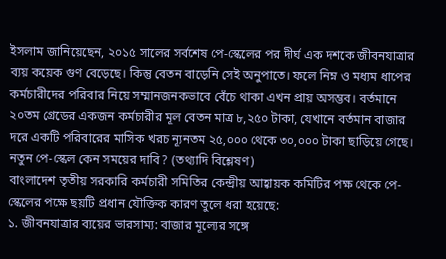ইসলাম জানিয়েছেন, ২০১৫ সালের সর্বশেষ পে-স্কেলের পর দীর্ঘ এক দশকে জীবনযাত্রার ব্যয় কয়েক গুণ বেড়েছে। কিন্তু বেতন বাড়েনি সেই অনুপাতে। ফলে নিম্ন ও মধ্যম ধাপের কর্মচারীদের পরিবার নিয়ে সম্মানজনকভাবে বেঁচে থাকা এখন প্রায় অসম্ভব। বর্তমানে ২০তম গ্রেডের একজন কর্মচারীর মূল বেতন মাত্র ৮,২৫০ টাকা, যেখানে বর্তমান বাজার দরে একটি পরিবারের মাসিক খরচ ন্যূনতম ২৫,০০০ থেকে ৩০,০০০ টাকা ছাড়িয়ে গেছে।
নতুন পে-স্কেল কেন সময়ের দাবি? (তথ্যাদি বিশ্লেষণ)
বাংলাদেশ তৃতীয় সরকারি কর্মচারী সমিতির কেন্দ্রীয় আহ্বায়ক কমিটির পক্ষ থেকে পে-স্কেলের পক্ষে ছয়টি প্রধান যৌক্তিক কারণ তুলে ধরা হয়েছে:
১. জীবনযাত্রার ব্যয়ের ভারসাম্য: বাজার মূল্যের সঙ্গে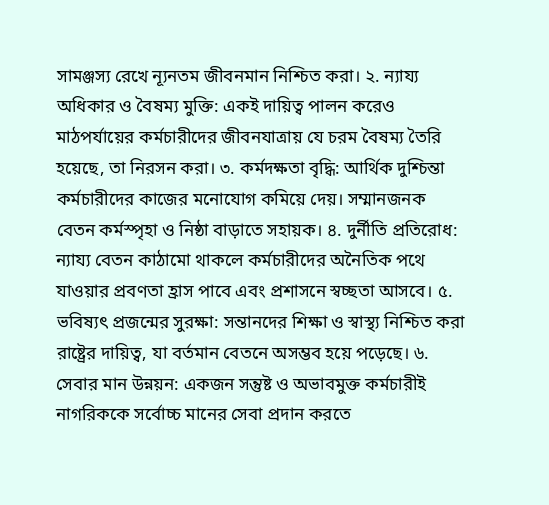সামঞ্জস্য রেখে ন্যূনতম জীবনমান নিশ্চিত করা। ২. ন্যায্য অধিকার ও বৈষম্য মুক্তি: একই দায়িত্ব পালন করেও মাঠপর্যায়ের কর্মচারীদের জীবনযাত্রায় যে চরম বৈষম্য তৈরি হয়েছে, তা নিরসন করা। ৩. কর্মদক্ষতা বৃদ্ধি: আর্থিক দুশ্চিন্তা কর্মচারীদের কাজের মনোযোগ কমিয়ে দেয়। সম্মানজনক বেতন কর্মস্পৃহা ও নিষ্ঠা বাড়াতে সহায়ক। ৪. দুর্নীতি প্রতিরোধ: ন্যায্য বেতন কাঠামো থাকলে কর্মচারীদের অনৈতিক পথে যাওয়ার প্রবণতা হ্রাস পাবে এবং প্রশাসনে স্বচ্ছতা আসবে। ৫. ভবিষ্যৎ প্রজন্মের সুরক্ষা: সন্তানদের শিক্ষা ও স্বাস্থ্য নিশ্চিত করা রাষ্ট্রের দায়িত্ব, যা বর্তমান বেতনে অসম্ভব হয়ে পড়েছে। ৬. সেবার মান উন্নয়ন: একজন সন্তুষ্ট ও অভাবমুক্ত কর্মচারীই নাগরিককে সর্বোচ্চ মানের সেবা প্রদান করতে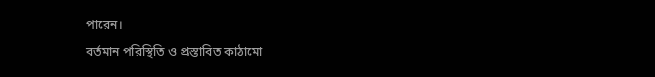পারেন।
বর্তমান পরিস্থিতি ও প্রস্তাবিত কাঠামো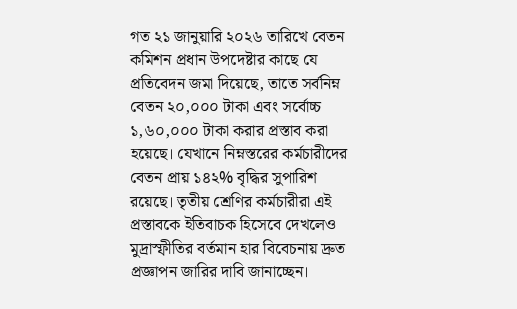গত ২১ জানুয়ারি ২০২৬ তারিখে বেতন কমিশন প্রধান উপদেষ্টার কাছে যে প্রতিবেদন জমা দিয়েছে, তাতে সর্বনিম্ন বেতন ২০,০০০ টাকা এবং সর্বোচ্চ ১,৬০,০০০ টাকা করার প্রস্তাব করা হয়েছে। যেখানে নিম্নস্তরের কর্মচারীদের বেতন প্রায় ১৪২% বৃদ্ধির সুপারিশ রয়েছে। তৃতীয় শ্রেণির কর্মচারীরা এই প্রস্তাবকে ইতিবাচক হিসেবে দেখলেও মুদ্রাস্ফীতির বর্তমান হার বিবেচনায় দ্রুত প্রজ্ঞাপন জারির দাবি জানাচ্ছেন।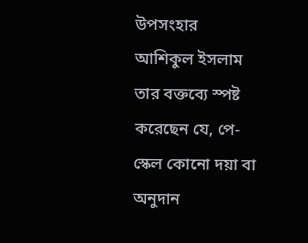উপসংহার
আশিকুল ইসলাম তার বক্তব্যে স্পষ্ট করেছেন যে, পে-স্কেল কোনো দয়া বা অনুদান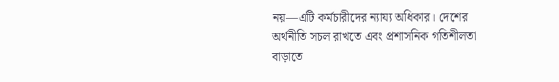নয়—এটি কর্মচারীদের ন্যায্য অধিকার। দেশের অর্থনীতি সচল রাখতে এবং প্রশাসনিক গতিশীলতা বাড়াতে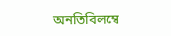অনতিবিলম্বে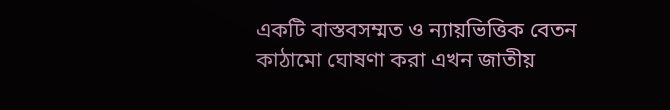একটি বাস্তবসম্মত ও ন্যায়ভিত্তিক বেতন কাঠামো ঘোষণা করা এখন জাতীয়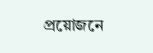প্রয়োজনে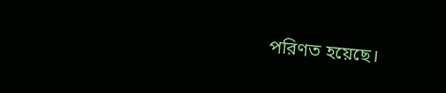পরিণত হয়েছে।